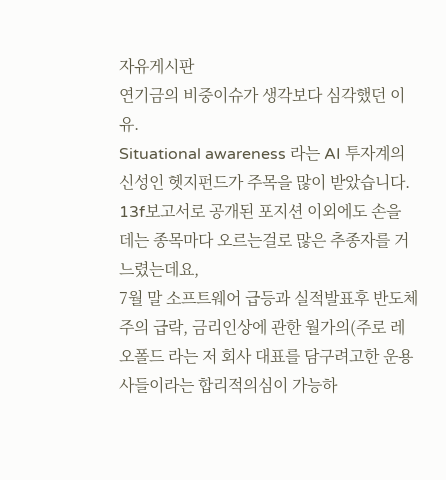자유게시판
연기금의 비중이슈가 생각보다 심각했던 이유.
Situational awareness 라는 AI 투자계의 신성인 헷지펀드가 주목을 많이 받았습니다.
13f보고서로 공개된 포지션 이외에도 손을 데는 종목마다 오르는걸로 많은 추종자를 거느렸는데요,
7월 말 소프트웨어 급등과 실적발표후 반도체주의 급락, 금리인상에 관한 월가의(주로 레오폴드 라는 저 회사 대표를 담구려고한 운용사들이라는 합리적의심이 가능하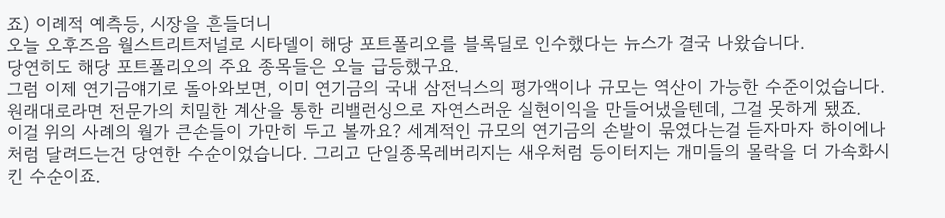죠) 이례적 예측등, 시장을 흔들더니
오늘 오후즈음 월스트리트저널로 시타델이 해당 포트폴리오를 블록딜로 인수했다는 뉴스가 결국 나왔습니다.
당연히도 해당 포트폴리오의 주요 종목들은 오늘 급등했구요.
그럼 이제 연기금얘기로 돌아와보면, 이미 연기금의 국내 삼전닉스의 평가액이나 규모는 역산이 가능한 수준이었습니다. 원래대로라면 전문가의 치밀한 계산을 통한 리밸런싱으로 자연스러운 실현이익을 만들어냈을텐데, 그걸 못하게 됐죠.
이걸 위의 사례의 월가 큰손들이 가만히 두고 볼까요? 세계적인 규모의 연기금의 손발이 묶였다는걸 듣자마자 하이에나처럼 달려드는건 당연한 수순이었습니다. 그리고 단일종목레버리지는 새우처럼 등이터지는 개미들의 몰락을 더 가속화시킨 수순이죠.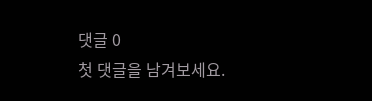댓글 0
첫 댓글을 남겨보세요.